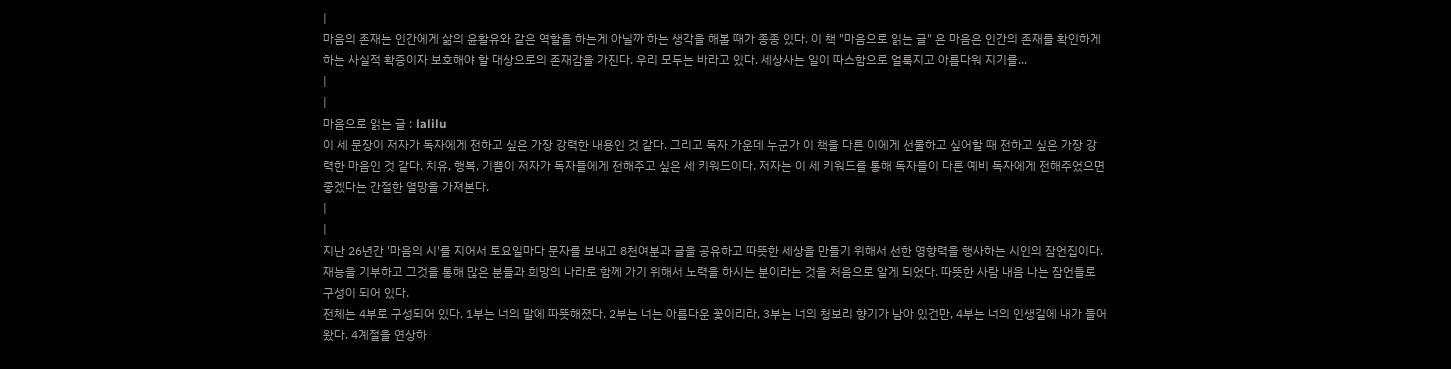|
마음의 존재는 인간에게 삶의 윤활유와 같은 역할을 하는게 아닐까 하는 생각을 해볼 때가 종종 있다. 이 책 "마음으로 읽는 글" 은 마음은 인간의 존재를 확인하게 하는 사실적 확증이자 보호해야 할 대상으로의 존재감을 가진다. 우리 모두는 바라고 있다. 세상사는 일이 따스함으로 얼룩지고 아름다워 지기를...
|
|
마음으로 읽는 글 : lalilu
이 세 문장이 저자가 독자에게 전하고 싶은 가장 강력한 내용인 것 같다. 그리고 독자 가운데 누군가 이 책을 다른 이에게 선물하고 싶어할 때 전하고 싶은 가장 강력한 마음인 것 같다. 치유, 행복, 기쁨이 저자가 독자들에게 전해주고 싶은 세 키워드이다. 저자는 이 세 키워드를 통해 독자들이 다른 예비 독자에게 전해주었으면 좋겠다는 간절한 열망을 가져본다.
|
|
지난 26년간 '마음의 시'를 지어서 토요일마다 문자를 보내고 8천여분과 글을 공유하고 따뜻한 세상을 만들기 위해서 선한 영향력을 행사하는 시인의 잠언집이다. 재능을 기부하고 그것을 통해 많은 분들과 희망의 나라로 함께 가기 위해서 노력을 하시는 분이라는 것을 처음으로 알게 되었다. 따뜻한 사람 내음 나는 잠언들로 구성이 되어 있다.
전체는 4부로 구성되어 있다. 1부는 너의 말에 따뜻해졌다. 2부는 너는 아름다운 꽃이리라, 3부는 너의 청보리 향기가 남아 있건만, 4부는 너의 인생길에 내가 들어 왔다. 4계절을 연상하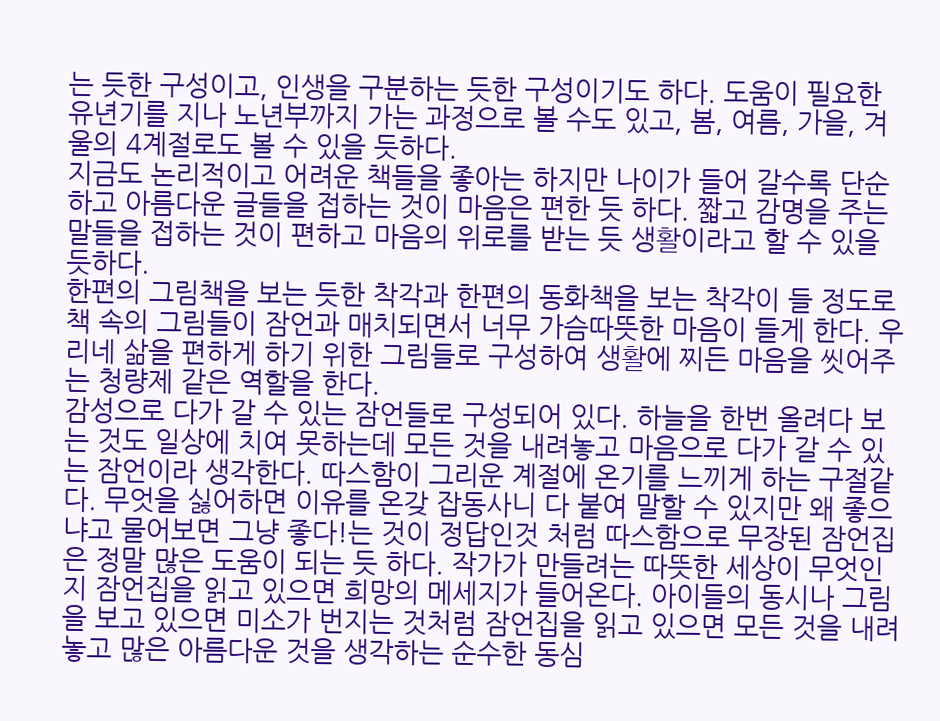는 듯한 구성이고, 인생을 구분하는 듯한 구성이기도 하다. 도움이 필요한 유년기를 지나 노년부까지 가는 과정으로 볼 수도 있고, 봄, 여름, 가을, 겨울의 4계절로도 볼 수 있을 듯하다.
지금도 논리적이고 어려운 책들을 좋아는 하지만 나이가 들어 갈수록 단순하고 아름다운 글들을 접하는 것이 마음은 편한 듯 하다. 짧고 감명을 주는 말들을 접하는 것이 편하고 마음의 위로를 받는 듯 생활이라고 할 수 있을 듯하다.
한편의 그림책을 보는 듯한 착각과 한편의 동화책을 보는 착각이 들 정도로 책 속의 그림들이 잠언과 매치되면서 너무 가슴따뜻한 마음이 들게 한다. 우리네 삶을 편하게 하기 위한 그림들로 구성하여 생활에 찌든 마음을 씻어주는 청량제 같은 역할을 한다.
감성으로 다가 갈 수 있는 잠언들로 구성되어 있다. 하늘을 한번 올려다 보는 것도 일상에 치여 못하는데 모든 것을 내려놓고 마음으로 다가 갈 수 있는 잠언이라 생각한다. 따스함이 그리운 계절에 온기를 느끼게 하는 구절같다. 무엇을 싫어하면 이유를 온갖 잡동사니 다 붙여 말할 수 있지만 왜 좋으냐고 물어보면 그냥 좋다!는 것이 정답인것 처럼 따스함으로 무장된 잠언집은 정말 많은 도움이 되는 듯 하다. 작가가 만들려는 따뜻한 세상이 무엇인지 잠언집을 읽고 있으면 희망의 메세지가 들어온다. 아이들의 동시나 그림을 보고 있으면 미소가 번지는 것처럼 잠언집을 읽고 있으면 모든 것을 내려놓고 많은 아름다운 것을 생각하는 순수한 동심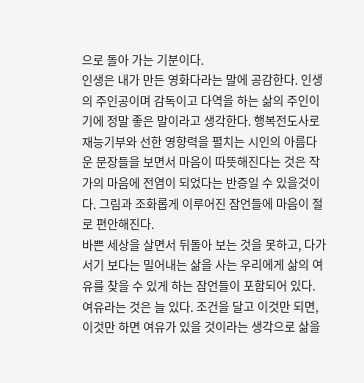으로 돌아 가는 기분이다.
인생은 내가 만든 영화다라는 말에 공감한다. 인생의 주인공이며 감독이고 다역을 하는 삶의 주인이기에 정말 좋은 말이라고 생각한다. 행복전도사로 재능기부와 선한 영향력을 펼치는 시인의 아름다운 문장들을 보면서 마음이 따뜻해진다는 것은 작가의 마음에 전염이 되었다는 반증일 수 있을것이다. 그림과 조화롭게 이루어진 잠언들에 마음이 절로 편안해진다.
바쁜 세상을 살면서 뒤돌아 보는 것을 못하고, 다가서기 보다는 밀어내는 삶을 사는 우리에게 삶의 여유를 찾을 수 있게 하는 잠언들이 포함되어 있다. 여유라는 것은 늘 있다. 조건을 달고 이것만 되면, 이것만 하면 여유가 있을 것이라는 생각으로 삶을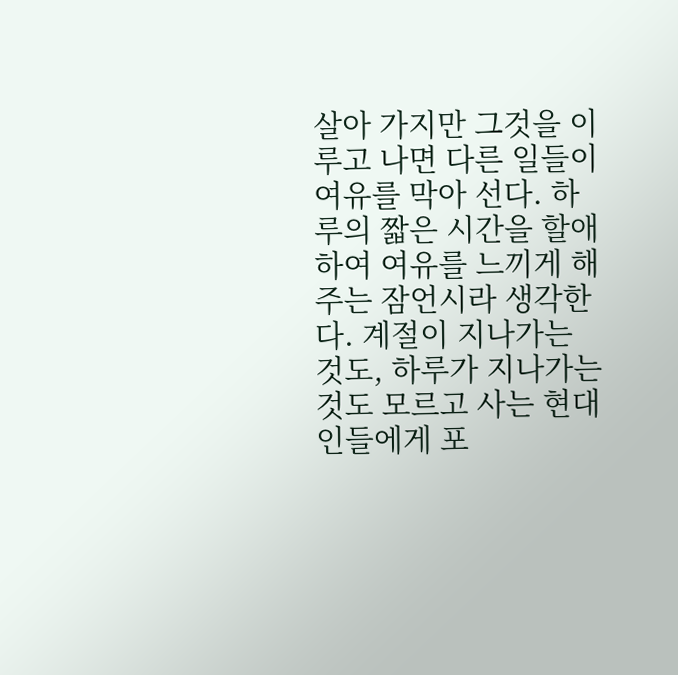살아 가지만 그것을 이루고 나면 다른 일들이 여유를 막아 선다. 하루의 짧은 시간을 할애하여 여유를 느끼게 해주는 잠언시라 생각한다. 계절이 지나가는 것도, 하루가 지나가는 것도 모르고 사는 현대인들에게 포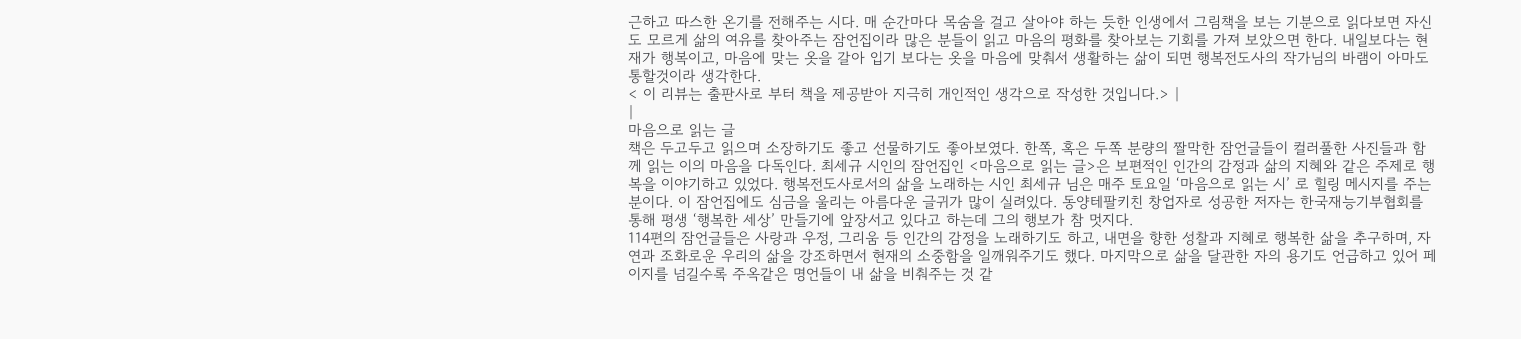근하고 따스한 온기를 전해주는 시다. 매 순간마다 목숨을 걸고 살아야 하는 듯한 인생에서 그림책을 보는 기분으로 읽다보면 자신도 모르게 삶의 여유를 찾아주는 잠언집이라 많은 분들이 읽고 마음의 평화를 찾아보는 기회를 가져 보았으면 한다. 내일보다는 현재가 행복이고, 마음에 맞는 옷을 갈아 입기 보다는 옷을 마음에 맞춰서 생활하는 삶이 되면 행복전도사의 작가님의 바램이 아마도 통할것이라 생각한다.
< 이 리뷰는 출판사로 부터 책을 제공받아 지극히 개인적인 생각으로 작성한 것입니다.> |
|
마음으로 읽는 글
책은 두고두고 읽으며 소장하기도 좋고 선물하기도 좋아보였다. 한쪽, 혹은 두쪽 분량의 짤막한 잠언글들이 컬러풀한 사진들과 함께 읽는 이의 마음을 다독인다. 최세규 시인의 잠언집인 <마음으로 읽는 글>은 보편적인 인간의 감정과 삶의 지혜와 같은 주제로 행복을 이야기하고 있었다. 행복전도사로서의 삶을 노래하는 시인 최세규 님은 매주 토요일 ‘마음으로 읽는 시’ 로 힐링 메시지를 주는 분이다. 이 잠언집에도 심금을 울리는 아름다운 글귀가 많이 실려있다. 동양테팔키친 창업자로 성공한 저자는 한국재능기부협회를 통해 평생 ‘행복한 세상’ 만들기에 앞장서고 있다고 하는데 그의 행보가 참 멋지다.
114편의 잠언글들은 사랑과 우정, 그리움 등 인간의 감정을 노래하기도 하고, 내면을 향한 성찰과 지혜로 행복한 삶을 추구하며, 자연과 조화로운 우리의 삶을 강조하면서 현재의 소중함을 일깨워주기도 했다. 마지막으로 삶을 달관한 자의 용기도 언급하고 있어 페이지를 넘길수록 주옥같은 명언들이 내 삶을 비춰주는 것 같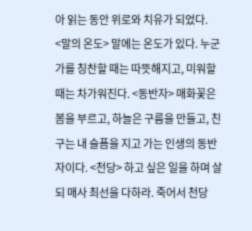아 읽는 동안 위로와 치유가 되었다.
<말의 온도> 말에는 온도가 있다. 누군가를 칭찬할 때는 따뜻해지고, 미워할 때는 차가워진다. <동반자> 매화꽃은 봄을 부르고, 하늘은 구름을 만들고, 친구는 내 슬픔을 지고 가는 인생의 동반자이다. <천당> 하고 싶은 일을 하며 살되 매사 최선을 다하라. 죽어서 천당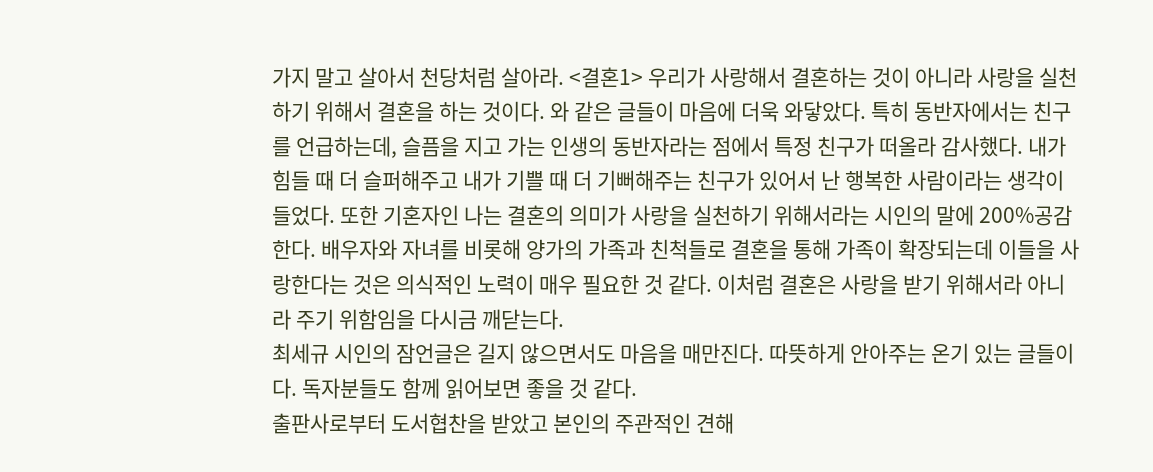가지 말고 살아서 천당처럼 살아라. <결혼1> 우리가 사랑해서 결혼하는 것이 아니라 사랑을 실천하기 위해서 결혼을 하는 것이다. 와 같은 글들이 마음에 더욱 와닿았다. 특히 동반자에서는 친구를 언급하는데, 슬픔을 지고 가는 인생의 동반자라는 점에서 특정 친구가 떠올라 감사했다. 내가 힘들 때 더 슬퍼해주고 내가 기쁠 때 더 기뻐해주는 친구가 있어서 난 행복한 사람이라는 생각이 들었다. 또한 기혼자인 나는 결혼의 의미가 사랑을 실천하기 위해서라는 시인의 말에 200%공감한다. 배우자와 자녀를 비롯해 양가의 가족과 친척들로 결혼을 통해 가족이 확장되는데 이들을 사랑한다는 것은 의식적인 노력이 매우 필요한 것 같다. 이처럼 결혼은 사랑을 받기 위해서라 아니라 주기 위함임을 다시금 깨닫는다.
최세규 시인의 잠언글은 길지 않으면서도 마음을 매만진다. 따뜻하게 안아주는 온기 있는 글들이다. 독자분들도 함께 읽어보면 좋을 것 같다.
출판사로부터 도서협찬을 받았고 본인의 주관적인 견해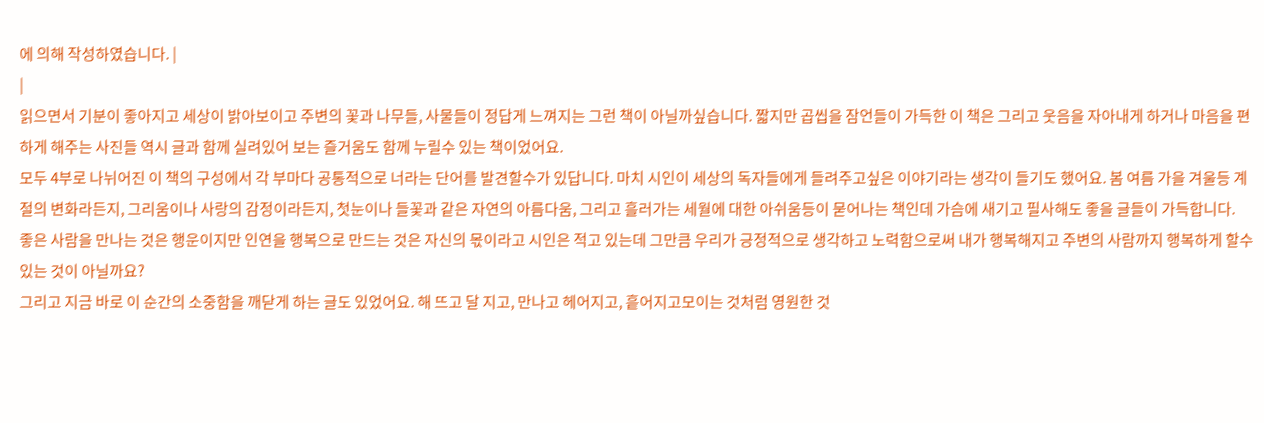에 의해 작성하였습니다. |
|
읽으면서 기분이 좋아지고 세상이 밝아보이고 주변의 꽃과 나무들, 사물들이 정답게 느껴지는 그런 책이 아닐까싶습니다. 짧지만 곱씹을 잠언들이 가득한 이 책은 그리고 웃음을 자아내게 하거나 마음을 편하게 해주는 사진들 역시 글과 함께 실려있어 보는 즐거움도 함께 누릴수 있는 책이었어요.
모두 4부로 나뉘어진 이 책의 구성에서 각 부마다 공통적으로 너라는 단어를 발견할수가 있답니다. 마치 시인이 세상의 독자들에게 들려주고싶은 이야기라는 생각이 들기도 했어요. 봄 여름 가을 겨울등 계절의 변화라든지, 그리움이나 사랑의 감정이라든지, 첫눈이나 들꽃과 같은 자연의 아름다움, 그리고 흘러가는 세월에 대한 아쉬움등이 묻어나는 책인데 가슴에 새기고 필사해도 좋을 글들이 가득합니다.
좋은 사람을 만나는 것은 행운이지만 인연을 행복으로 만드는 것은 자신의 몫이라고 시인은 적고 있는데 그만큼 우리가 긍정적으로 생각하고 노력함으로써 내가 행복해지고 주변의 사람까지 행복하게 할수 있는 것이 아닐까요?
그리고 지금 바로 이 순간의 소중함을 깨닫게 하는 글도 있었어요. 해 뜨고 달 지고, 만나고 헤어지고, 흩어지고모이는 것처럼 영원한 것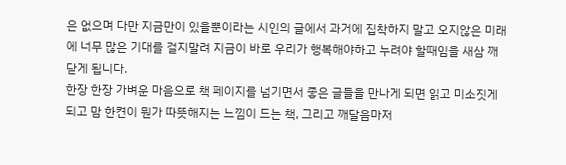은 없으며 다만 지금만이 있을뿐이라는 시인의 글에서 과거에 집착하지 말고 오지않은 미래에 너무 많은 기대를 걸지말려 지금이 바로 우리가 행복해야하고 누려야 할때임을 새삼 깨닫게 됩니다.
한장 한장 가벼운 마음으로 책 페이지를 넘기면서 좋은 글들을 만나게 되면 읽고 미소짓게 되고 맘 한켠이 뭔가 따뜻해지는 느낌이 드는 책, 그리고 깨달음마저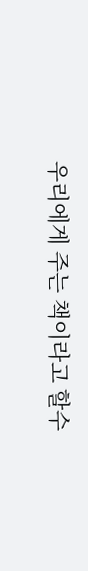우리에게 주는 책이라고 할수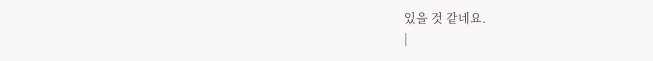있을 것 같네요.
|